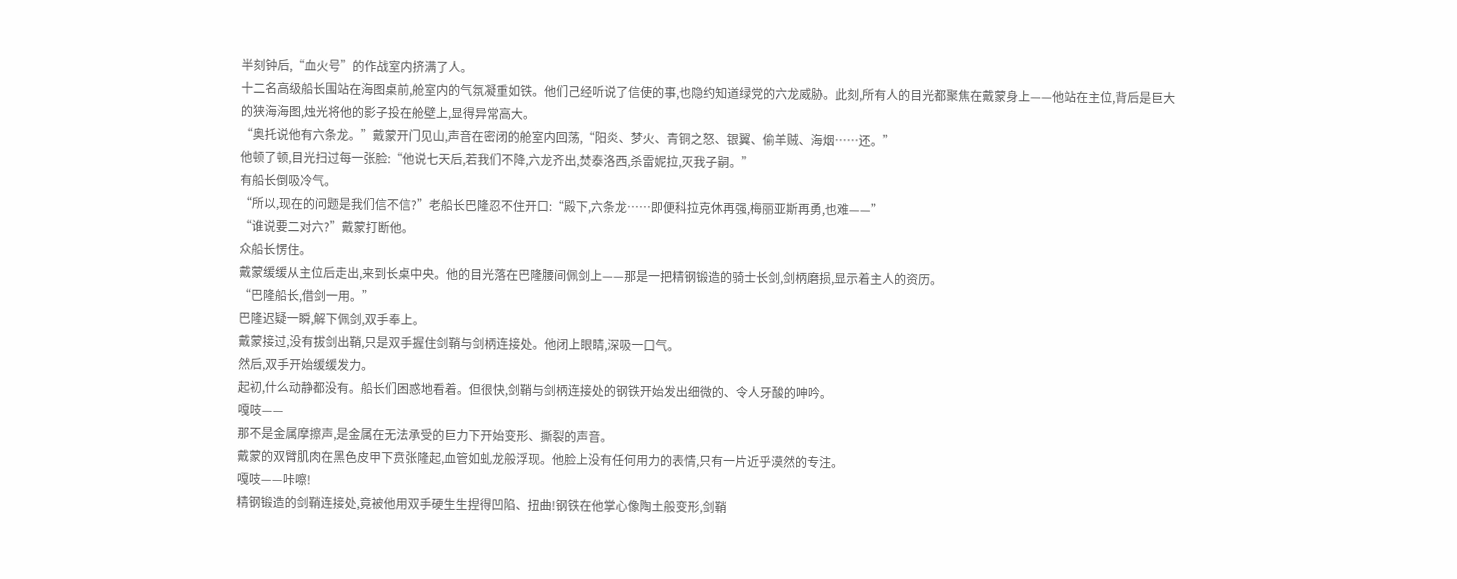半刻钟后,“血火号”的作战室内挤满了人。
十二名高级船长围站在海图桌前,舱室内的气氛凝重如铁。他们己经听说了信使的事,也隐约知道绿党的六龙威胁。此刻,所有人的目光都聚焦在戴蒙身上——他站在主位,背后是巨大的狭海海图,烛光将他的影子投在舱壁上,显得异常高大。
“奥托说他有六条龙。”戴蒙开门见山,声音在密闭的舱室内回荡,“阳炎、梦火、青铜之怒、银翼、偷羊贼、海烟……还。”
他顿了顿,目光扫过每一张脸:“他说七天后,若我们不降,六龙齐出,焚泰洛西,杀雷妮拉,灭我子嗣。”
有船长倒吸冷气。
“所以,现在的问题是我们信不信?”老船长巴隆忍不住开口:“殿下,六条龙……即便科拉克休再强,梅丽亚斯再勇,也难——”
“谁说要二对六?”戴蒙打断他。
众船长愣住。
戴蒙缓缓从主位后走出,来到长桌中央。他的目光落在巴隆腰间佩剑上——那是一把精钢锻造的骑士长剑,剑柄磨损,显示着主人的资历。
“巴隆船长,借剑一用。”
巴隆迟疑一瞬,解下佩剑,双手奉上。
戴蒙接过,没有拔剑出鞘,只是双手握住剑鞘与剑柄连接处。他闭上眼睛,深吸一口气。
然后,双手开始缓缓发力。
起初,什么动静都没有。船长们困惑地看着。但很快,剑鞘与剑柄连接处的钢铁开始发出细微的、令人牙酸的呻吟。
嘎吱——
那不是金属摩擦声,是金属在无法承受的巨力下开始变形、撕裂的声音。
戴蒙的双臂肌肉在黑色皮甲下贲张隆起,血管如虬龙般浮现。他脸上没有任何用力的表情,只有一片近乎漠然的专注。
嘎吱——咔嚓!
精钢锻造的剑鞘连接处,竟被他用双手硬生生捏得凹陷、扭曲!钢铁在他掌心像陶土般变形,剑鞘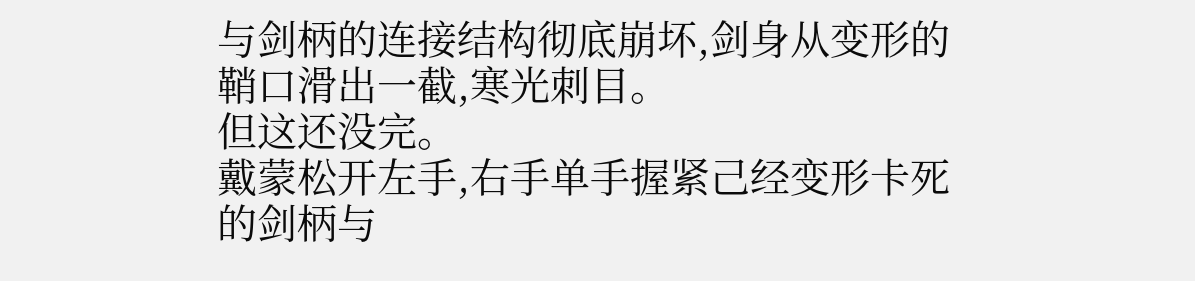与剑柄的连接结构彻底崩坏,剑身从变形的鞘口滑出一截,寒光刺目。
但这还没完。
戴蒙松开左手,右手单手握紧己经变形卡死的剑柄与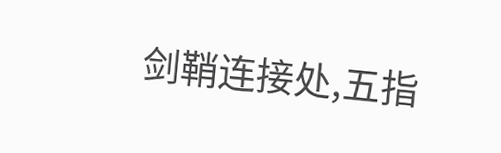剑鞘连接处,五指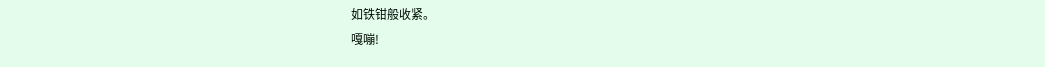如铁钳般收紧。
嘎嘣!